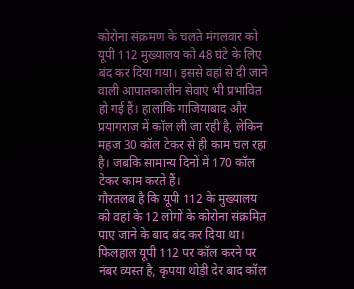कोरोना संक्रमण के चलते मंगलवार को यूपी 112 मुख्यालय को 48 घंटे के लिए बंद कर दिया गया। इससे वहां से दी जाने वाली आपातकालीन सेवाएं भी प्रभावित हो गई हैं। हालांकि गाजियाबाद और प्रयागराज में कॉल ली जा रही है, लेकिन महज 30 कॉल टेकर से ही काम चल रहा है। जबकि सामान्य दिनों में 170 कॉल टेकर काम करते हैं।
गौरतलब है कि यूपी 112 के मुख्यालय को वहां के 12 लोगों के कोरोना संक्रमित पाए जाने के बाद बंद कर दिया था। फिलहाल यूपी 112 पर कॉल करने पर नंबर व्यस्त है, कृपया थोड़ी देर बाद कॉल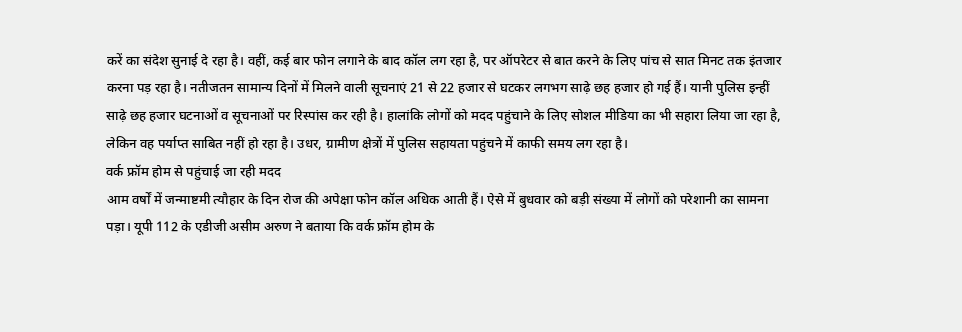करें का संदेश सुनाई दे रहा है। वहीं, कई बार फोन लगाने के बाद कॉल लग रहा है, पर ऑपरेटर से बात करने के लिए पांच से सात मिनट तक इंतजार करना पड़ रहा है। नतीजतन सामान्य दिनों में मिलने वाली सूचनाएं 21 से 22 हजार से घटकर लगभग साढ़े छह हजार हो गई हैं। यानी पुलिस इन्हीं साढ़े छह हजार घटनाओं व सूचनाओं पर रिस्पांस कर रही है। हालांकि लोगों को मदद पहुंचाने के लिए सोशल मीडिया का भी सहारा लिया जा रहा है, लेकिन वह पर्याप्त साबित नहीं हो रहा है। उधर, ग्रामीण क्षेत्रों में पुलिस सहायता पहुंचने में काफी समय लग रहा है।
वर्क फ्रॉम होम से पहुंचाई जा रही मदद
आम वर्षों में जन्माष्टमी त्यौहार के दिन रोज की अपेक्षा फोन कॉल अधिक आती हैं। ऐसे में बुधवार को बड़ी संख्या में लोगों को परेशानी का सामना पड़ा। यूपी 112 के एडीजी असीम अरुण ने बताया कि वर्क फ्रॉम होम के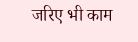जरिए भी काम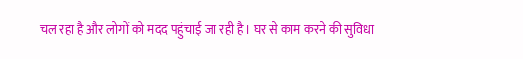चल रहा है और लोगों को मदद पहुंचाई जा रही है। घर से काम करने की सुविधा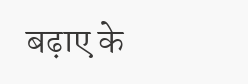बढ़ाए के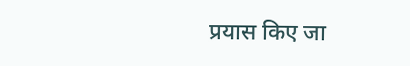प्रयास किए जा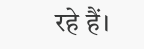रहे हैं।